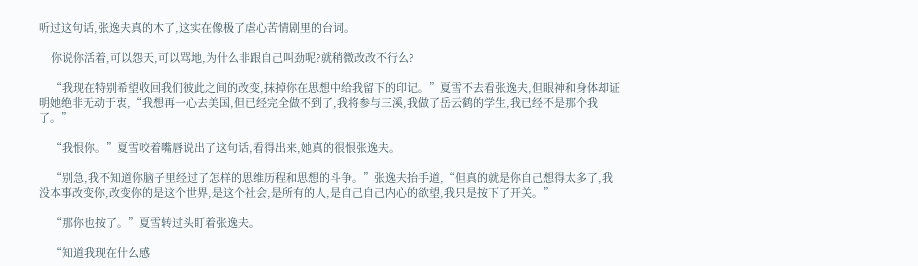听过这句话,张逸夫真的木了,这实在像极了虐心苦情剧里的台词。

    你说你活着,可以怨天,可以骂地,为什么非跟自己叫劲呢?就稍微改改不行么?

    “我现在特别希望收回我们彼此之间的改变,抹掉你在思想中给我留下的印记。”夏雪不去看张逸夫,但眼神和身体却证明她绝非无动于衷,“我想再一心去美国,但已经完全做不到了,我将参与三溪,我做了岳云鹤的学生,我已经不是那个我了。”

    “我恨你。”夏雪咬着嘴唇说出了这句话,看得出来,她真的很恨张逸夫。

    “别急,我不知道你脑子里经过了怎样的思维历程和思想的斗争。”张逸夫抬手道,“但真的就是你自己想得太多了,我没本事改变你,改变你的是这个世界,是这个社会,是所有的人,是自己自己内心的欲望,我只是按下了开关。”

    “那你也按了。”夏雪转过头盯着张逸夫。

    “知道我现在什么感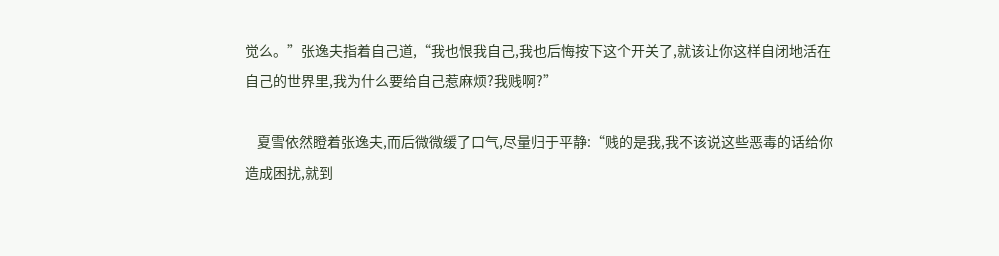觉么。”张逸夫指着自己道,“我也恨我自己,我也后悔按下这个开关了,就该让你这样自闭地活在自己的世界里,我为什么要给自己惹麻烦?我贱啊?”

    夏雪依然瞪着张逸夫,而后微微缓了口气,尽量归于平静:“贱的是我,我不该说这些恶毒的话给你造成困扰,就到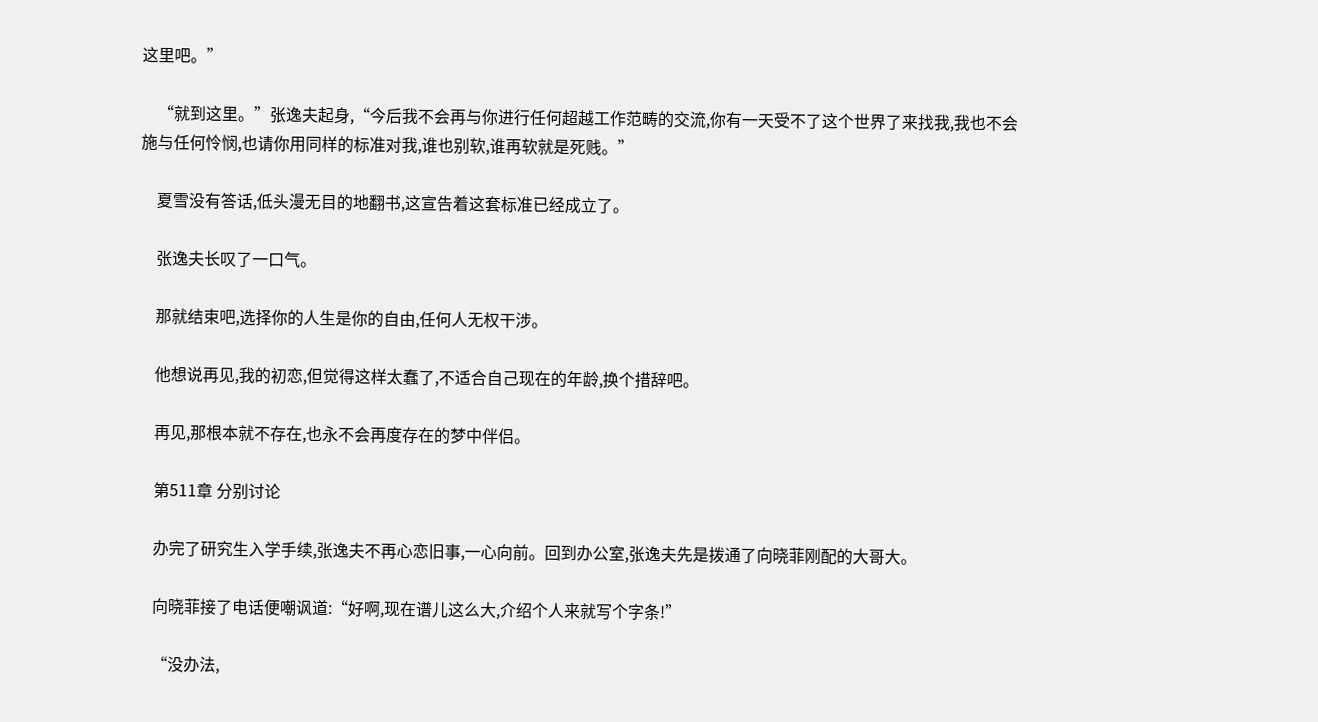这里吧。”

    “就到这里。”张逸夫起身,“今后我不会再与你进行任何超越工作范畴的交流,你有一天受不了这个世界了来找我,我也不会施与任何怜悯,也请你用同样的标准对我,谁也别软,谁再软就是死贱。”

    夏雪没有答话,低头漫无目的地翻书,这宣告着这套标准已经成立了。

    张逸夫长叹了一口气。

    那就结束吧,选择你的人生是你的自由,任何人无权干涉。

    他想说再见,我的初恋,但觉得这样太蠢了,不适合自己现在的年龄,换个措辞吧。

    再见,那根本就不存在,也永不会再度存在的梦中伴侣。

    第511章 分别讨论

    办完了研究生入学手续,张逸夫不再心恋旧事,一心向前。回到办公室,张逸夫先是拨通了向晓菲刚配的大哥大。

    向晓菲接了电话便嘲讽道:“好啊,现在谱儿这么大,介绍个人来就写个字条!”

    “没办法,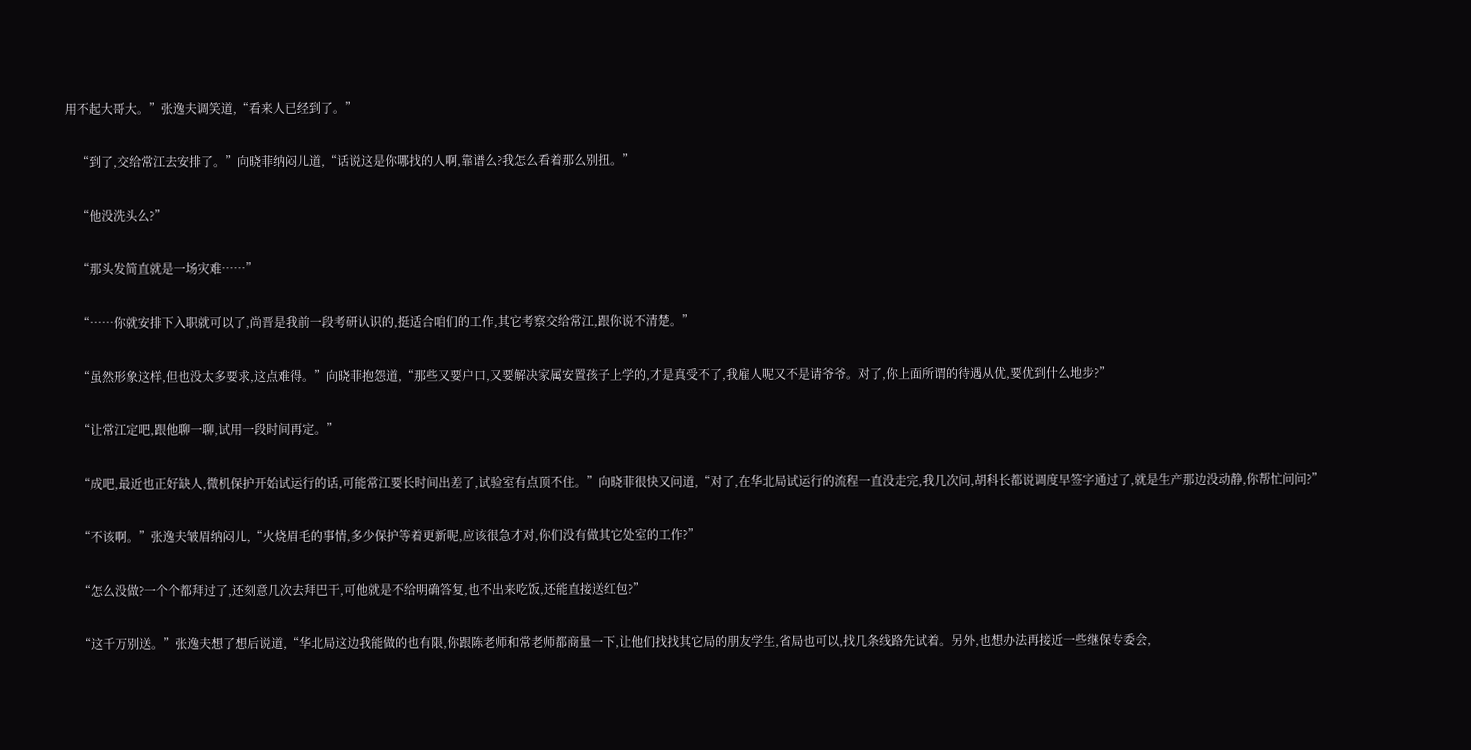用不起大哥大。”张逸夫调笑道,“看来人已经到了。”

    “到了,交给常江去安排了。”向晓菲纳闷儿道,“话说这是你哪找的人啊,靠谱么?我怎么看着那么别扭。”

    “他没洗头么?”

    “那头发简直就是一场灾难……”

    “……你就安排下入职就可以了,尚晋是我前一段考研认识的,挺适合咱们的工作,其它考察交给常江,跟你说不清楚。”

    “虽然形象这样,但也没太多要求,这点难得。”向晓菲抱怨道,“那些又要户口,又要解决家属安置孩子上学的,才是真受不了,我雇人呢又不是请爷爷。对了,你上面所谓的待遇从优,要优到什么地步?”

    “让常江定吧,跟他聊一聊,试用一段时间再定。”

    “成吧,最近也正好缺人,微机保护开始试运行的话,可能常江要长时间出差了,试验室有点顶不住。”向晓菲很快又问道,“对了,在华北局试运行的流程一直没走完,我几次问,胡科长都说调度早签字通过了,就是生产那边没动静,你帮忙问问?”

    “不该啊。”张逸夫皱眉纳闷儿,“火烧眉毛的事情,多少保护等着更新呢,应该很急才对,你们没有做其它处室的工作?”

    “怎么没做?一个个都拜过了,还刻意几次去拜巴干,可他就是不给明确答复,也不出来吃饭,还能直接送红包?”

    “这千万别送。”张逸夫想了想后说道,“华北局这边我能做的也有限,你跟陈老师和常老师都商量一下,让他们找找其它局的朋友学生,省局也可以,找几条线路先试着。另外,也想办法再接近一些继保专委会,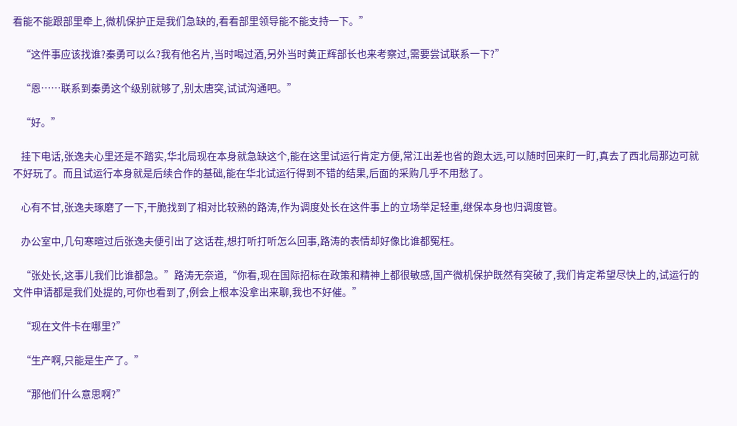看能不能跟部里牵上,微机保护正是我们急缺的,看看部里领导能不能支持一下。”

    “这件事应该找谁?秦勇可以么?我有他名片,当时喝过酒,另外当时黄正辉部长也来考察过,需要尝试联系一下?”

    “恩……联系到秦勇这个级别就够了,别太唐突,试试沟通吧。”

    “好。”

    挂下电话,张逸夫心里还是不踏实,华北局现在本身就急缺这个,能在这里试运行肯定方便,常江出差也省的跑太远,可以随时回来盯一盯,真去了西北局那边可就不好玩了。而且试运行本身就是后续合作的基础,能在华北试运行得到不错的结果,后面的采购几乎不用愁了。

    心有不甘,张逸夫琢磨了一下,干脆找到了相对比较熟的路涛,作为调度处长在这件事上的立场举足轻重,继保本身也归调度管。

    办公室中,几句寒暄过后张逸夫便引出了这话茬,想打听打听怎么回事,路涛的表情却好像比谁都冤枉。

    “张处长,这事儿我们比谁都急。”路涛无奈道,“你看,现在国际招标在政策和精神上都很敏感,国产微机保护既然有突破了,我们肯定希望尽快上的,试运行的文件申请都是我们处提的,可你也看到了,例会上根本没拿出来聊,我也不好催。”

    “现在文件卡在哪里?”

    “生产啊,只能是生产了。”

    “那他们什么意思啊?”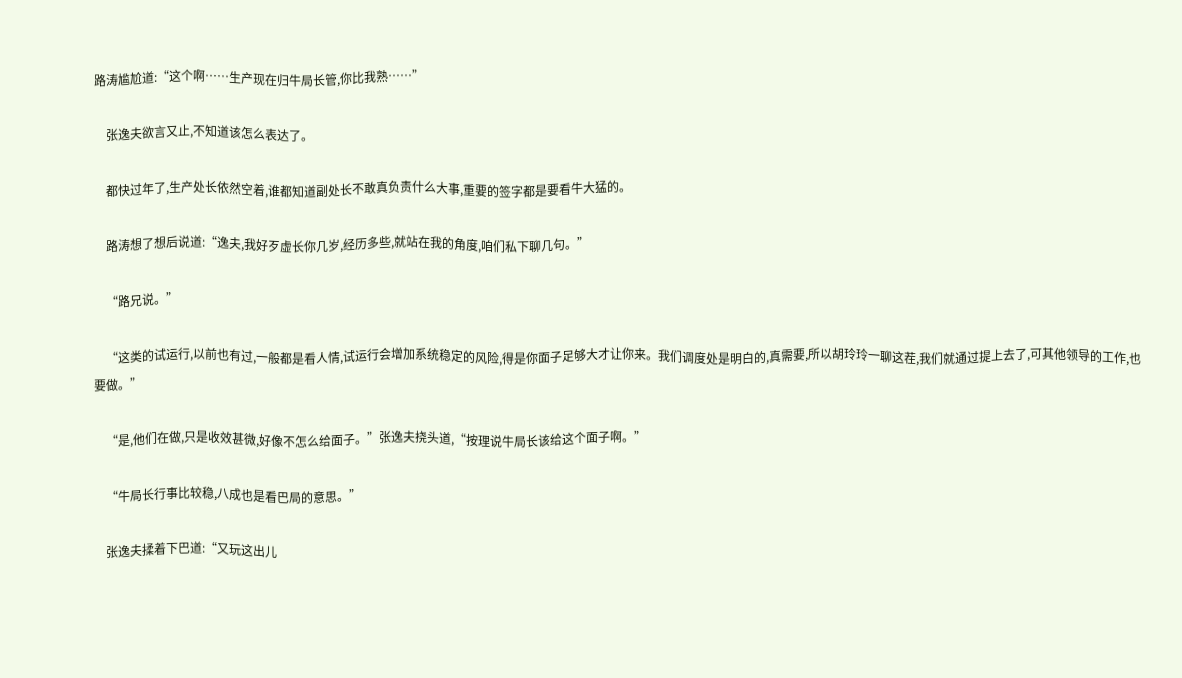路涛尴尬道:“这个啊……生产现在归牛局长管,你比我熟……”

    张逸夫欲言又止,不知道该怎么表达了。

    都快过年了,生产处长依然空着,谁都知道副处长不敢真负责什么大事,重要的签字都是要看牛大猛的。

    路涛想了想后说道:“逸夫,我好歹虚长你几岁,经历多些,就站在我的角度,咱们私下聊几句。”

    “路兄说。”

    “这类的试运行,以前也有过,一般都是看人情,试运行会增加系统稳定的风险,得是你面子足够大才让你来。我们调度处是明白的,真需要,所以胡玲玲一聊这茬,我们就通过提上去了,可其他领导的工作,也要做。”

    “是,他们在做,只是收效甚微,好像不怎么给面子。”张逸夫挠头道,“按理说牛局长该给这个面子啊。”

    “牛局长行事比较稳,八成也是看巴局的意思。”

    张逸夫揉着下巴道:“又玩这出儿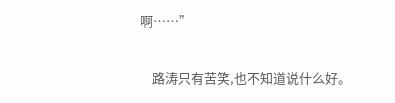啊……”

    路涛只有苦笑,也不知道说什么好。